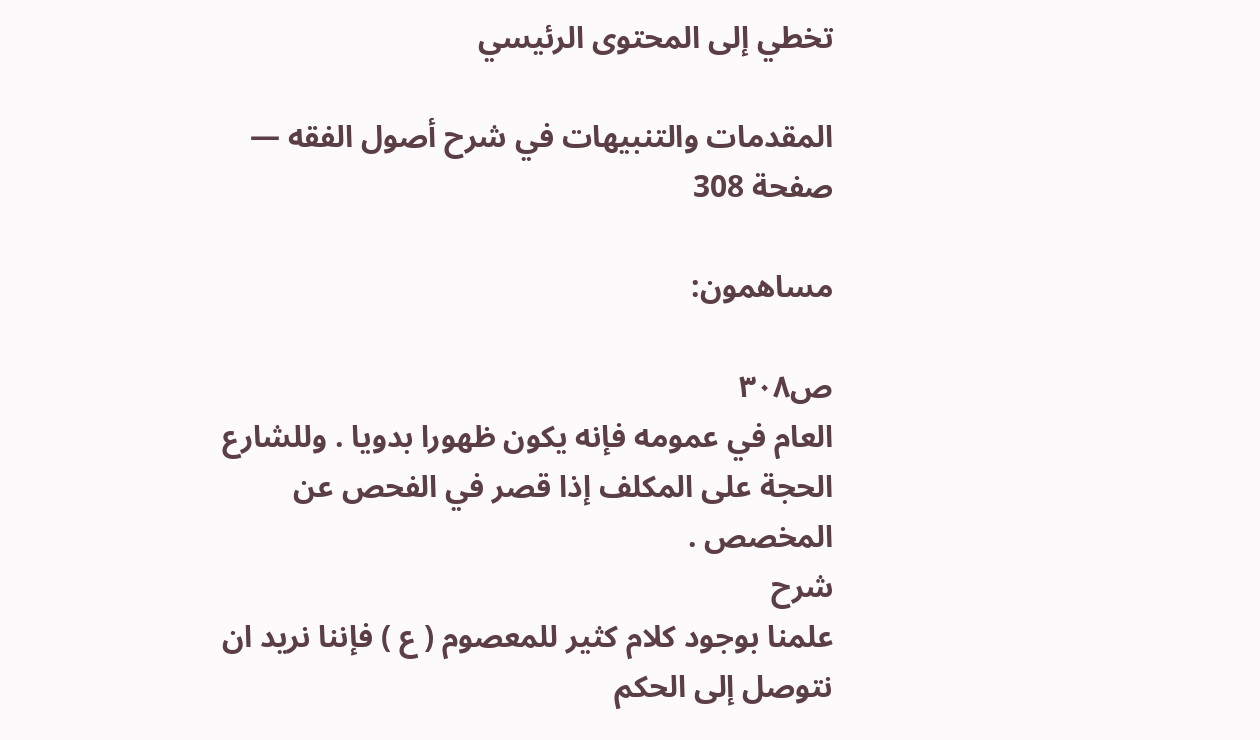تخطي إلى المحتوى الرئيسي

المقدمات والتنبيهات في شرح أصول الفقه — صفحة 308

مساهمون:

ص٣٠٨
العام في عمومه فإنه يكون ظهورا بدويا . وللشارع الحجة على المكلف إذا قصر في الفحص عن المخصص .
شرح
علمنا بوجود كلام كثير للمعصوم ( ع ) فإننا نريد ان نتوصل إلى الحكم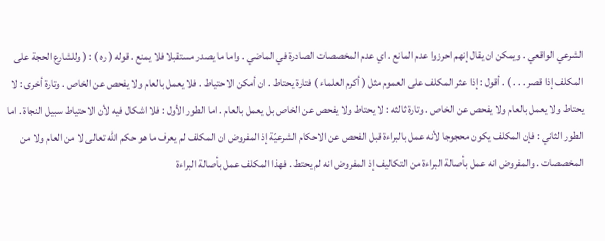الشرعي الواقعي . ويمكن ان يقال إنهم احرزوا عدم المانع . اي عدم المخصصات الصادرة في الماضي . واما ما يصدر مستقبلا فلا يمنع . قوله ( ره ) : ( وللشارع الحجة على المكلف إذا قصر . . . ) . أقول : إذا عثر المكلف على العموم مثل ( أكرم العلماء ) فتارة يحتاط . ان أمكن الاحتياط . فلا يعمل بالعام ولا يفحص عن الخاص . وتارة أخرى : لا يحتاط ولا يعمل بالعام ولا يفحص عن الخاص . وتارة ثالثه : لا يحتاط ولا يفحص عن الخاص بل يعمل بالعام . اما الطور الأول : فلا اشكال فيه لأن الاحتياط سبيل النجاة . اما الطور الثاني : فإن المكلف يكون محجوجا لأنه عمل بالبراءة قبل الفحص عن الاحكام الشرعيّة إذ المفروض ان المكلف لم يعرف ما هو حكم الله تعالى لا من العام ولا من المخصصات . والمفروض انه عمل بأصالة البراءة من التكاليف إذ المفروض انه لم يحتط . فهذا المكلف عمل بأصالة البراءة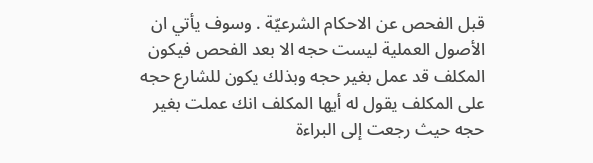قبل الفحص عن الاحكام الشرعيّة . وسوف يأتي ان الأصول العملية ليست حجه الا بعد الفحص فيكون المكلف قد عمل بغير حجه وبذلك يكون للشارع حجه على المكلف يقول له أيها المكلف انك عملت بغير حجه حيث رجعت إلى البراءة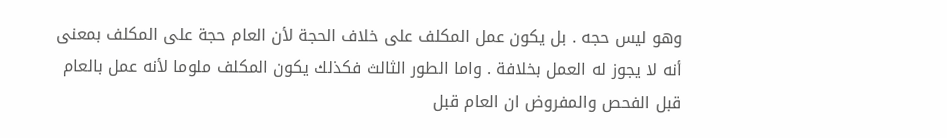وهو ليس حجه . بل يكون عمل المكلف على خلاف الحجة لأن العام حجة على المكلف بمعنى أنه لا يجوز له العمل بخلافة . واما الطور الثالث فكذلك يكون المكلف ملوما لأنه عمل بالعام قبل الفحص والمفروض ان العام قبل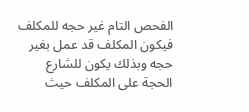الفحص التام غير حجه للمكلف فيكون المكلف قد عمل بغير حجه وبذلك يكون للشارع الحجة على المكلف حيث